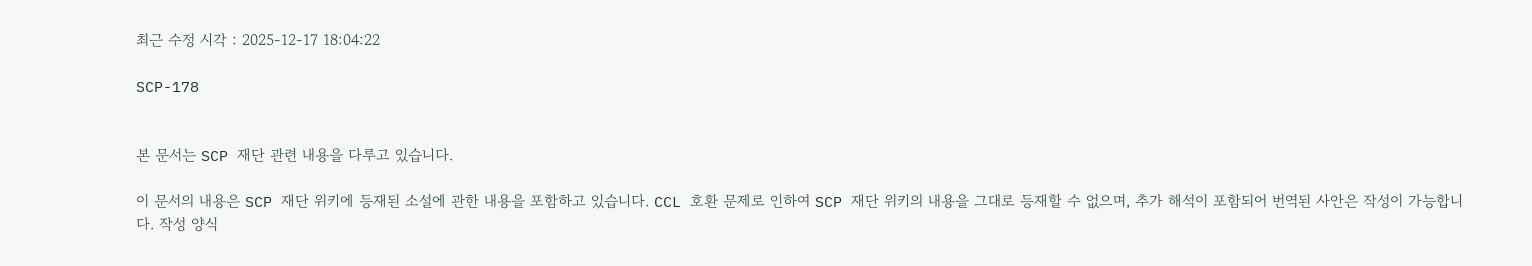최근 수정 시각 : 2025-12-17 18:04:22

SCP-178


본 문서는 SCP 재단 관련 내용을 다루고 있습니다.

이 문서의 내용은 SCP 재단 위키에 등재된 소설에 관한 내용을 포함하고 있습니다. CCL 호환 문제로 인하여 SCP 재단 위키의 내용을 그대로 등재할 수 없으며, 추가 해석이 포함되어 번역된 사안은 작성이 가능합니다. 작성 양식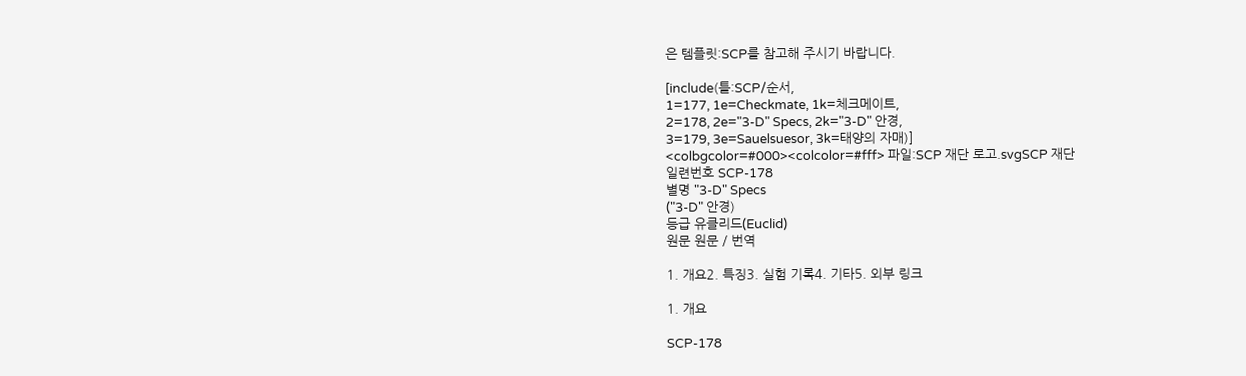은 템플릿:SCP를 참고해 주시기 바랍니다.

[include(틀:SCP/순서,
1=177, 1e=Checkmate, 1k=체크메이트,
2=178, 2e="3-D" Specs, 2k="3-D" 안경,
3=179, 3e=Sauelsuesor, 3k=태양의 자매)]
<colbgcolor=#000><colcolor=#fff> 파일:SCP 재단 로고.svgSCP 재단
일련번호 SCP-178
별명 "3-D" Specs
("3-D" 안경)
등급 유클리드(Euclid)
원문 원문 / 번역

1. 개요2. 특징3. 실험 기록4. 기타5. 외부 링크

1. 개요

SCP-178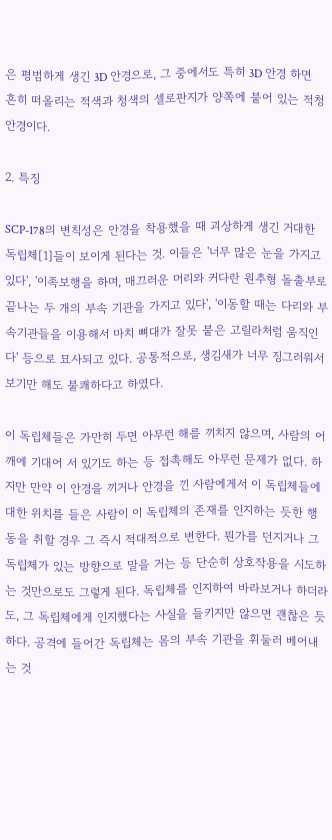은 평범하게 생긴 3D 안경으로, 그 중에서도 특히 3D 안경 하면 흔히 떠올리는 적색과 청색의 셀로판지가 양쪽에 붙어 있는 적청안경이다.

2. 특징

SCP-178의 변칙성은 안경을 착용했을 때 괴상하게 생긴 거대한 독립체[1]들이 보이게 된다는 것. 이들은 '너무 많은 눈을 가지고 있다', '이족보행을 하며, 매끄러운 머리와 커다란 원추형 돌출부로 끝나는 두 개의 부속 기관을 가지고 있다', '이동할 때는 다리와 부속기관들을 이용해서 마치 뼈대가 잘못 붙은 고릴라처럼 움직인다' 등으로 묘사되고 있다. 공통적으로, 생김새가 너무 징그러워서 보기만 해도 불쾌하다고 하였다.

이 독립체들은 가만히 두면 아무런 해를 끼치지 않으며, 사람의 어깨에 기대어 서 있기도 하는 등 접촉해도 아무런 문제가 없다. 하지만 만약 이 안경을 끼거나 안경을 낀 사람에게서 이 독립체들에 대한 위치를 들은 사람이 이 독립체의 존재를 인지하는 듯한 행동을 취할 경우 그 즉시 적대적으로 변한다. 뭔가를 던지거나 그 독립체가 있는 방향으로 말을 거는 등 단순히 상호작용을 시도하는 것만으로도 그렇게 된다. 독립체를 인지하여 바라보거나 하더라도, 그 독립체에게 인지했다는 사실을 들키지만 않으면 괜찮은 듯 하다. 공격에 들어간 독립체는 몸의 부속 기관을 휘둘러 베어내는 것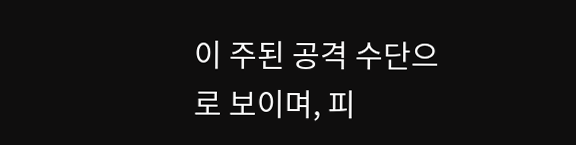이 주된 공격 수단으로 보이며, 피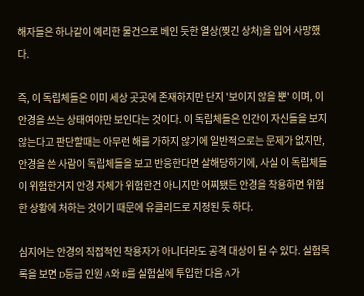해자들은 하나같이 예리한 물건으로 베인 듯한 열상(찢긴 상처)을 입어 사망했다.

즉, 이 독립체들은 이미 세상 곳곳에 존재하지만 단지 '보이지 않을 뿐' 이며, 이 안경을 쓰는 상태여야만 보인다는 것이다. 이 독립체들은 인간이 자신들을 보지 않는다고 판단할때는 아무런 해를 가하지 않기에 일반적으로는 문제가 없지만, 안경을 쓴 사람이 독립체들을 보고 반응한다면 살해당하기에, 사실 이 독립체들이 위험한거지 안경 자체가 위험한건 아니지만 어찌됐든 안경을 착용하면 위험한 상황에 처하는 것이기 때문에 유클리드로 지정된 듯 하다.

심지어는 안경의 직접적인 착용자가 아니더라도 공격 대상이 될 수 있다. 실험목록을 보면 D등급 인원 A와 B를 실험실에 투입한 다음 A가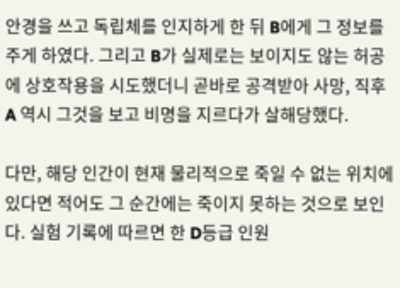안경을 쓰고 독립체를 인지하게 한 뒤 B에게 그 정보를 주게 하였다. 그리고 B가 실제로는 보이지도 않는 허공에 상호작용을 시도했더니 곧바로 공격받아 사망, 직후 A 역시 그것을 보고 비명을 지르다가 살해당했다.

다만, 해당 인간이 현재 물리적으로 죽일 수 없는 위치에 있다면 적어도 그 순간에는 죽이지 못하는 것으로 보인다. 실험 기록에 따르면 한 D등급 인원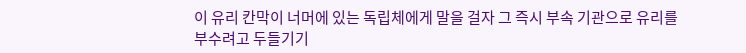이 유리 칸막이 너머에 있는 독립체에게 말을 걸자 그 즉시 부속 기관으로 유리를 부수려고 두들기기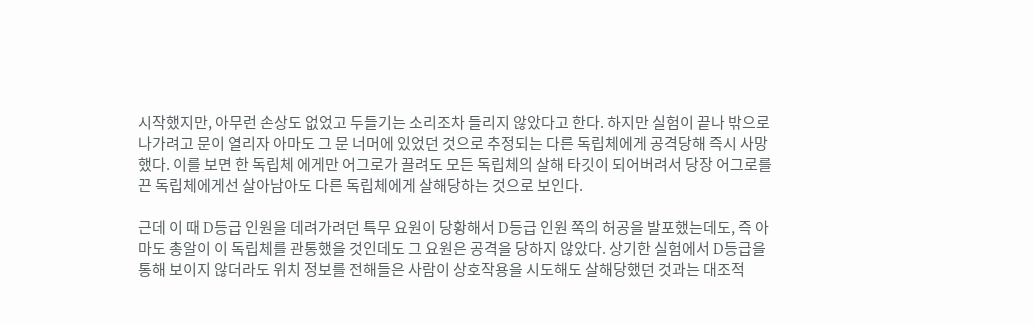시작했지만, 아무런 손상도 없었고 두들기는 소리조차 들리지 않았다고 한다. 하지만 실험이 끝나 밖으로 나가려고 문이 열리자 아마도 그 문 너머에 있었던 것으로 추정되는 다른 독립체에게 공격당해 즉시 사망했다. 이를 보면 한 독립체 에게만 어그로가 끌려도 모든 독립체의 살해 타깃이 되어버려서 당장 어그로를 끈 독립체에게선 살아남아도 다른 독립체에게 살해당하는 것으로 보인다.

근데 이 때 D등급 인원을 데려가려던 특무 요원이 당황해서 D등급 인원 쪽의 허공을 발포했는데도, 즉 아마도 총알이 이 독립체를 관통했을 것인데도 그 요원은 공격을 당하지 않았다. 상기한 실험에서 D등급을 통해 보이지 않더라도 위치 정보를 전해들은 사람이 상호작용을 시도해도 살해당했던 것과는 대조적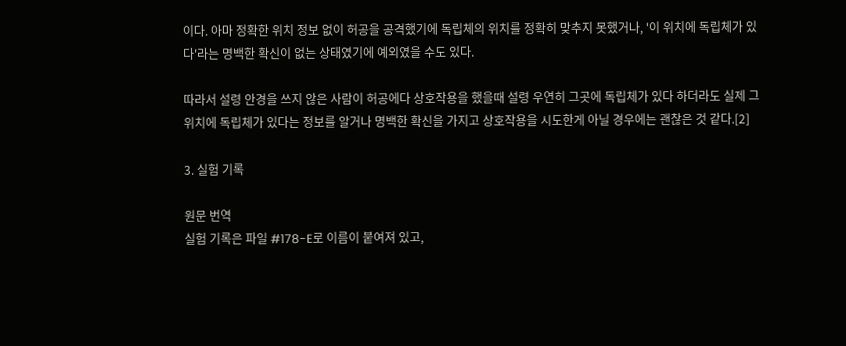이다. 아마 정확한 위치 정보 없이 허공을 공격했기에 독립체의 위치를 정확히 맞추지 못했거나, '이 위치에 독립체가 있다'라는 명백한 확신이 없는 상태였기에 예외였을 수도 있다.

따라서 설령 안경을 쓰지 않은 사람이 허공에다 상호작용을 했을때 설령 우연히 그곳에 독립체가 있다 하더라도 실제 그 위치에 독립체가 있다는 정보를 알거나 명백한 확신을 가지고 상호작용을 시도한게 아닐 경우에는 괜찮은 것 같다.[2]

3. 실험 기록

원문 번역
실험 기록은 파일 #178-E로 이름이 붙여져 있고,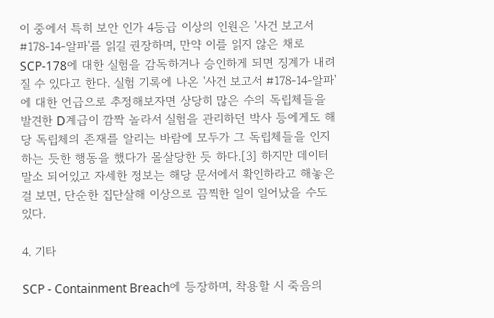이 중에서 특히 보안 인가 4등급 이상의 인원은 '사건 보고서 #178-14-알파'를 읽길 권장하며, 만약 이를 읽지 않은 채로 SCP-178에 대한 실험을 감독하거나 승인하게 되면 징계가 내려질 수 있다고 한다. 실험 기록에 나온 '사건 보고서 #178-14-알파'에 대한 언급으로 추정해보자면 상당히 많은 수의 독립체들을 발견한 D계급이 깜짝 놀라서 실험을 관리하던 박사 등에게도 해당 독립체의 존재를 알리는 바람에 모두가 그 독립체들을 인지하는 듯한 행동을 했다가 몰살당한 듯 하다.[3] 하지만 데이터 말소 되어있고 자세한 정보는 해당 문서에서 확인하라고 해놓은 걸 보면, 단순한 집단살해 이상으로 끔찍한 일이 일어났을 수도 있다.

4. 기타

SCP - Containment Breach에 등장하며, 착용할 시 죽음의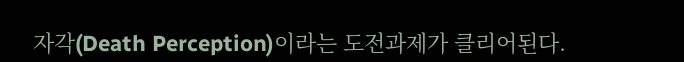자각(Death Perception)이라는 도전과제가 클리어된다.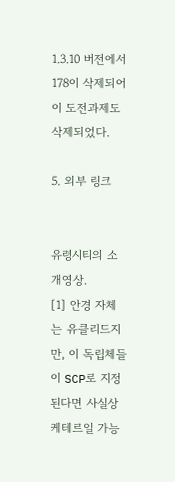1.3.10 버전에서 178이 삭제되어 이 도전과제도 삭제되었다.

5. 외부 링크


유령시티의 소개영상.
[1] 안경 자체는 유클리드지만, 이 독립체들이 SCP로 지정된다면 사실상 케테르일 가능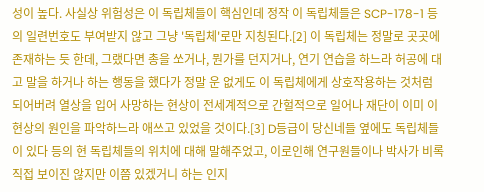성이 높다. 사실상 위험성은 이 독립체들이 핵심인데 정작 이 독립체들은 SCP-178-1 등의 일련번호도 부여받지 않고 그냥 '독립체'로만 지칭된다.[2] 이 독립체는 정말로 곳곳에 존재하는 듯 한데, 그랬다면 총을 쏘거나, 뭔가를 던지거나, 연기 연습을 하느라 허공에 대고 말을 하거나 하는 행동을 했다가 정말 운 없게도 이 독립체에게 상호작용하는 것처럼 되어버려 열상을 입어 사망하는 현상이 전세계적으로 간헐적으로 일어나 재단이 이미 이 현상의 원인을 파악하느라 애쓰고 있었을 것이다.[3] D등급이 당신네들 옆에도 독립체들이 있다 등의 현 독립체들의 위치에 대해 말해주었고, 이로인해 연구원들이나 박사가 비록 직접 보이진 않지만 이쯤 있겠거니 하는 인지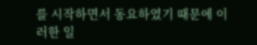를 시작하면서 동요하였기 때문에 이러한 일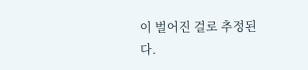이 벌어진 걸로 추정된다.